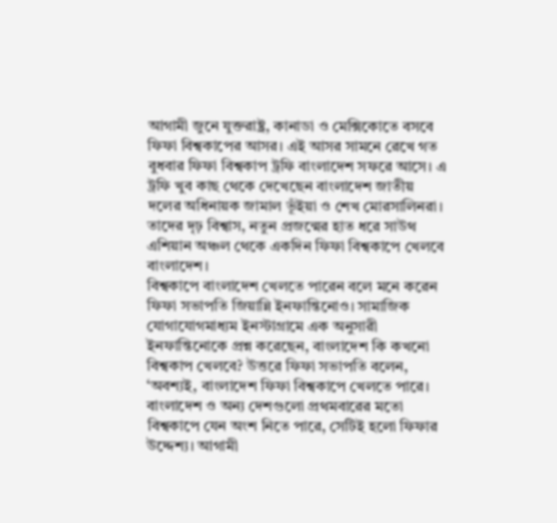আগামী জুনে যুক্তরাষ্ট্র, কানাডা ও মেক্সিকোতে বসবে ফিফা বিশ্বকাপের আসর। এই আসর সামনে রেখে গত বুধবার ফিফা বিশ্বকাপ ট্রফি বাংলাদেশ সফরে আসে। এ ট্রফি খুব কাছ থেকে দেখেছেন বাংলাদেশ জাতীয় দলের অধিনায়ক জামাল ভূঁইয়া ও শেখ মোরসালিনরা। তাদের দৃঢ় বিশ্বাস, নতুন প্রজন্মের হাত ধরে সাউথ এশিয়ান অঞ্চল থেকে একদিন ফিফা বিশ্বকাপে খেলবে বাংলাদেশ।
বিশ্বকাপে বাংলাদেশ খেলতে পারেন বলে মনে করেন ফিফা সভাপতি জিয়ান্নি ইনফান্তিনোও। সামাজিক যোগাযোগমাধ্যম ইনস্টাগ্রামে এক অনুসারী ইনফান্তিনোকে প্রশ্ন করেছেন, বাংলাদেশ কি কখনো বিশ্বকাপ খেলবে? উত্তরে ফিফা সভাপতি বলেন, ‘অবশ্যই, বাংলাদেশ ফিফা বিশ্বকাপে খেলতে পারে। বাংলাদেশ ও অন্য দেশগুলো প্রথমবারের মতো বিশ্বকাপে যেন অংশ নিতে পারে, সেটিই হলো ফিফার উদ্দেশ্য। আগামী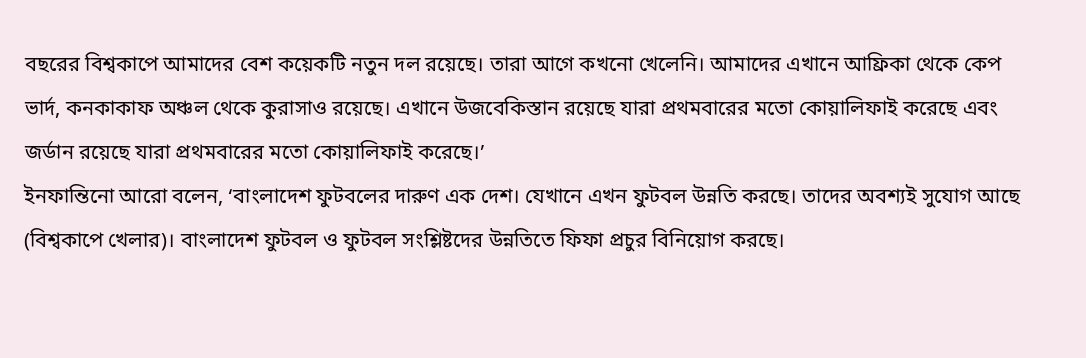বছরের বিশ্বকাপে আমাদের বেশ কয়েকটি নতুন দল রয়েছে। তারা আগে কখনো খেলেনি। আমাদের এখানে আফ্রিকা থেকে কেপ ভার্দ, কনকাকাফ অঞ্চল থেকে কুরাসাও রয়েছে। এখানে উজবেকিস্তান রয়েছে যারা প্রথমবারের মতো কোয়ালিফাই করেছে এবং জর্ডান রয়েছে যারা প্রথমবারের মতো কোয়ালিফাই করেছে।’
ইনফান্তিনো আরো বলেন, ‘বাংলাদেশ ফুটবলের দারুণ এক দেশ। যেখানে এখন ফুটবল উন্নতি করছে। তাদের অবশ্যই সুযোগ আছে (বিশ্বকাপে খেলার)। বাংলাদেশ ফুটবল ও ফুটবল সংশ্লিষ্টদের উন্নতিতে ফিফা প্রচুর বিনিয়োগ করছে।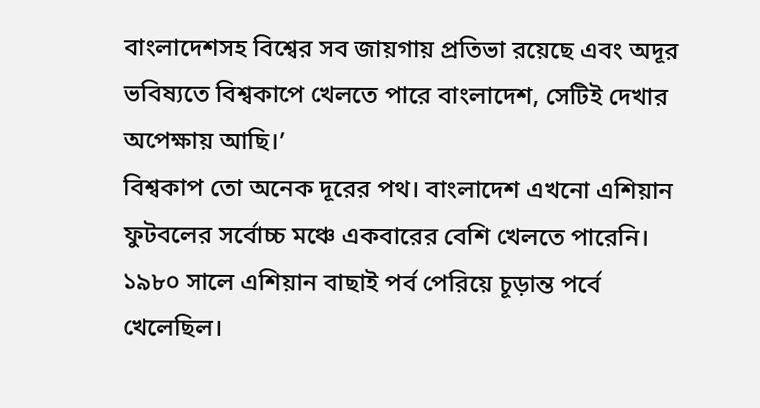বাংলাদেশসহ বিশ্বের সব জায়গায় প্রতিভা রয়েছে এবং অদূর ভবিষ্যতে বিশ্বকাপে খেলতে পারে বাংলাদেশ, সেটিই দেখার অপেক্ষায় আছি।’
বিশ্বকাপ তো অনেক দূরের পথ। বাংলাদেশ এখনো এশিয়ান ফুটবলের সর্বোচ্চ মঞ্চে একবারের বেশি খেলতে পারেনি। ১৯৮০ সালে এশিয়ান বাছাই পর্ব পেরিয়ে চূড়ান্ত পর্বে খেলেছিল।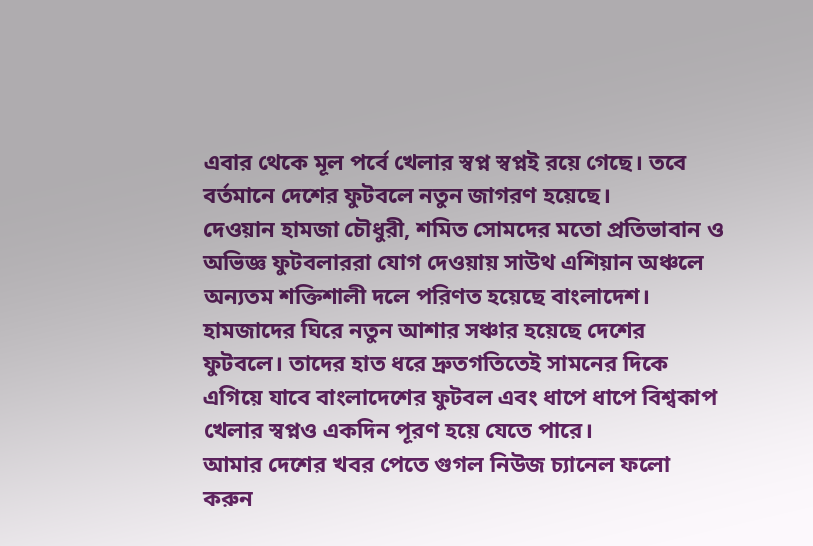এবার থেকে মূল পর্বে খেলার স্বপ্ন স্বপ্নই রয়ে গেছে। তবে বর্তমানে দেশের ফুটবলে নতুন জাগরণ হয়েছে।
দেওয়ান হামজা চৌধুরী, শমিত সোমদের মতো প্রতিভাবান ও অভিজ্ঞ ফুটবলাররা যোগ দেওয়ায় সাউথ এশিয়ান অঞ্চলে অন্যতম শক্তিশালী দলে পরিণত হয়েছে বাংলাদেশ। হামজাদের ঘিরে নতুন আশার সঞ্চার হয়েছে দেশের ফুটবলে। তাদের হাত ধরে দ্রুতগতিতেই সামনের দিকে এগিয়ে যাবে বাংলাদেশের ফুটবল এবং ধাপে ধাপে বিশ্বকাপ খেলার স্বপ্নও একদিন পূরণ হয়ে যেতে পারে।
আমার দেশের খবর পেতে গুগল নিউজ চ্যানেল ফলো করুন